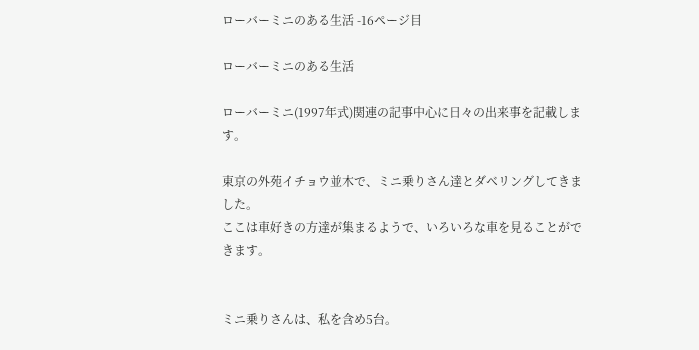ローバーミニのある生活 -16ページ目

ローバーミニのある生活

ローバーミニ(1997年式)関連の記事中心に日々の出来事を記載します。

東京の外苑イチョウ並木で、ミニ乗りさん達とダベリングしてきました。
ここは車好きの方達が集まるようで、いろいろな車を見ることができます。


ミニ乗りさんは、私を含め5台。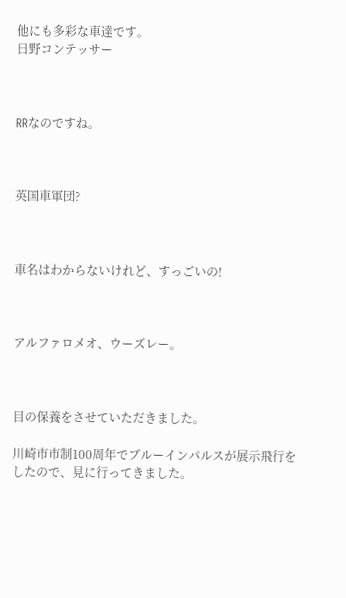他にも多彩な車達です。
日野コンテッサー



RRなのですね。



英国車軍団?



車名はわからないけれど、すっごいの!



アルファロメオ、ウーズレー。



目の保養をさせていただきました。

川崎市市制100周年でブルーインパルスが展示飛行をしたので、見に行ってきました。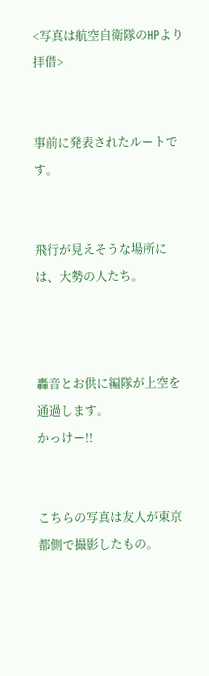<写真は航空自衛隊のHPより拝借>


事前に発表されたルートです。


飛行が見えそうな場所には、大勢の人たち。



轟音とお供に編隊が上空を通過します。
かっけー!!


こちらの写真は友人が東京都側で撮影したもの。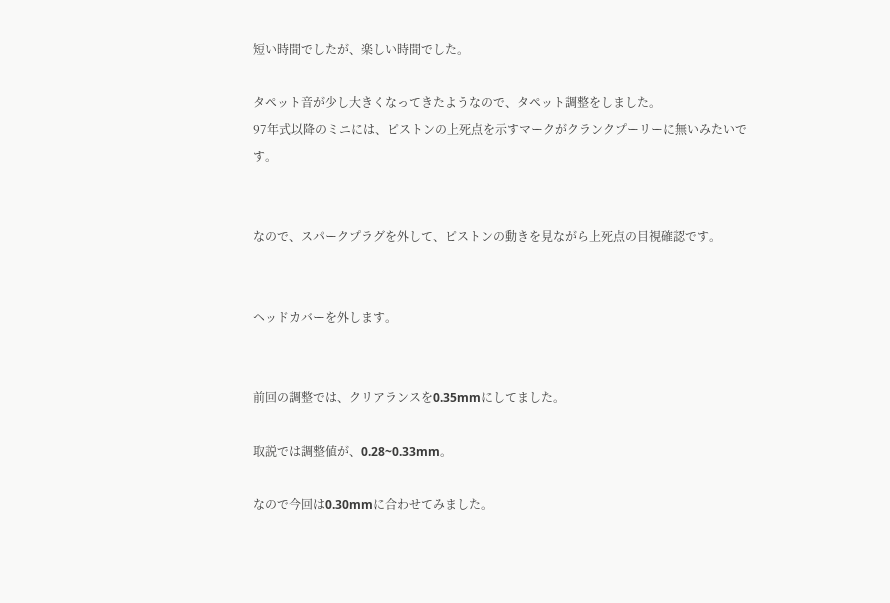短い時間でしたが、楽しい時間でした。

タペット音が少し大きくなってきたようなので、タペット調整をしました。
97年式以降のミニには、ピストンの上死点を示すマークがクランクプーリーに無いみたいです。


なので、スパークプラグを外して、ピストンの動きを見ながら上死点の目視確認です。


ヘッドカバーを外します。


前回の調整では、クリアランスを0.35mmにしてました。

取説では調整値が、0.28~0.33mm。

なので今回は0.30mmに合わせてみました。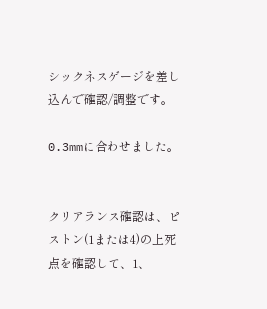シックネスゲージを差し込んで確認/調整です。

0.3mmに合わせました。


クリアランス確認は、ピストン(1または4)の上死点を確認して、1、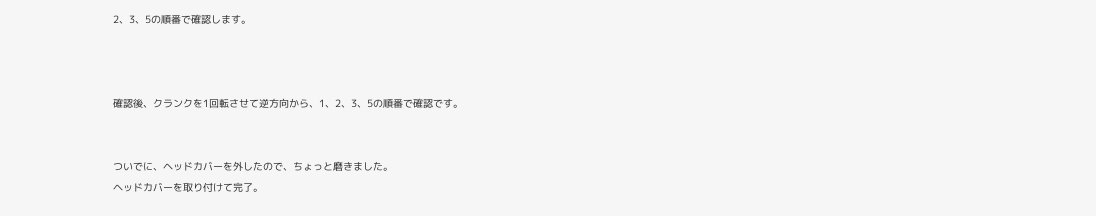2、3、5の順番で確認します。



確認後、クランクを1回転させて逆方向から、1、2、3、5の順番で確認です。


ついでに、ヘッドカバーを外したので、ちょっと磨きました。
ヘッドカバーを取り付けて完了。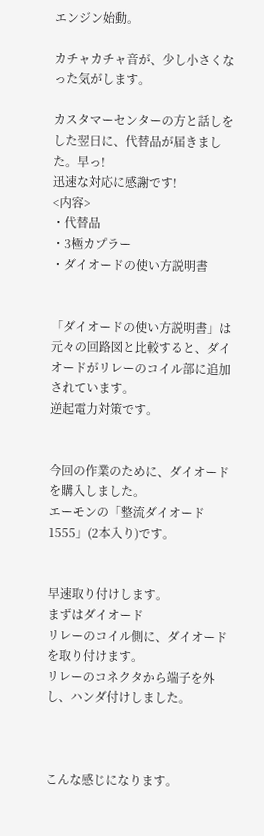エンジン始動。

カチャカチャ音が、少し小さくなった気がします。

カスタマーセンターの方と話しをした翌日に、代替品が届きました。早っ!
迅速な対応に感謝です!
<内容>
・代替品
・3極カプラー
・ダイオードの使い方説明書


「ダイオードの使い方説明書」は元々の回路図と比較すると、ダイオードがリレーのコイル部に追加されています。
逆起電力対策です。


今回の作業のために、ダイオードを購入しました。
エーモンの「整流ダイオード 1555」(2本入り)です。


早速取り付けします。
まずはダイオード
リレーのコイル側に、ダイオードを取り付けます。
リレーのコネクタから端子を外し、ハンダ付けしました。



こんな感じになります。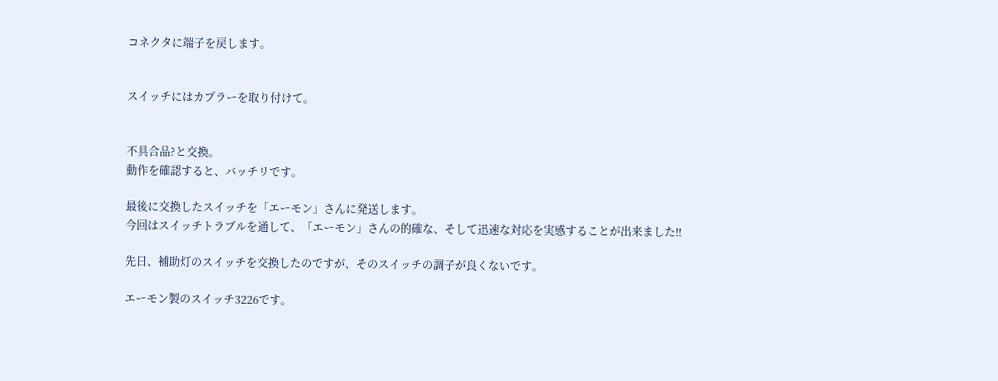コネクタに端子を戻します。


スイッチにはカプラーを取り付けて。


不具合品?と交換。
動作を確認すると、バッチリです。

最後に交換したスイッチを「エーモン」さんに発送します。
今回はスイッチトラブルを通して、「エーモン」さんの的確な、そして迅速な対応を実感することが出来ました!!

先日、補助灯のスイッチを交換したのですが、そのスイッチの調子が良くないです。

エーモン製のスイッチ3226です。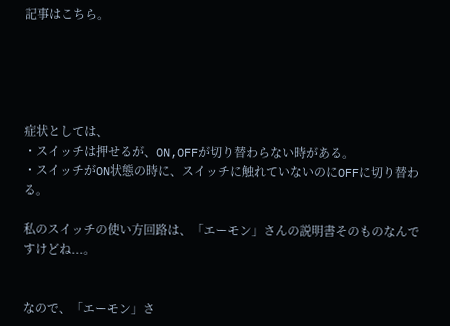記事はこちら。





症状としては、
・スイッチは押せるが、ON,OFFが切り替わらない時がある。
・スイッチがON状態の時に、スイッチに触れていないのにOFFに切り替わる。

私のスイッチの使い方回路は、「エーモン」さんの説明書そのものなんですけどね...。


なので、「エーモン」さ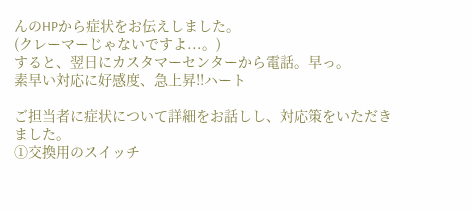んのHPから症状をお伝えしました。
(クレーマーじゃないですよ...。)
すると、翌日にカスタマーセンターから電話。早っ。
素早い対応に好感度、急上昇!!ハート

ご担当者に症状について詳細をお話しし、対応策をいただきました。
①交換用のスイッチ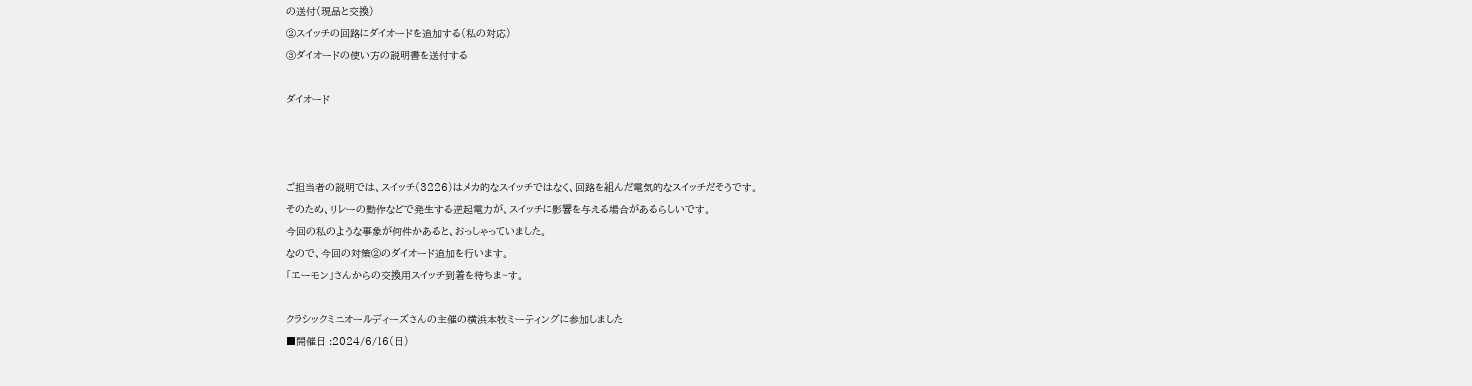の送付(現品と交換)
②スイッチの回路にダイオードを追加する(私の対応)
③ダイオードの使い方の説明書を送付する

ダイオード



ご担当者の説明では、スイッチ(3226)はメカ的なスイッチではなく、回路を組んだ電気的なスイッチだそうです。
そのため、リレーの動作などで発生する逆起電力が、スイッチに影響を与える場合があるらしいです。
今回の私のような事象が何件かあると、おっしゃっていました。
なので、今回の対策②のダイオード追加を行います。
「エーモン」さんからの交換用スイッチ到着を待ちま~す。

クラシックミニオールディーズさんの主催の横浜本牧ミーティングに参加しました
■開催日 :2024/6/16(日)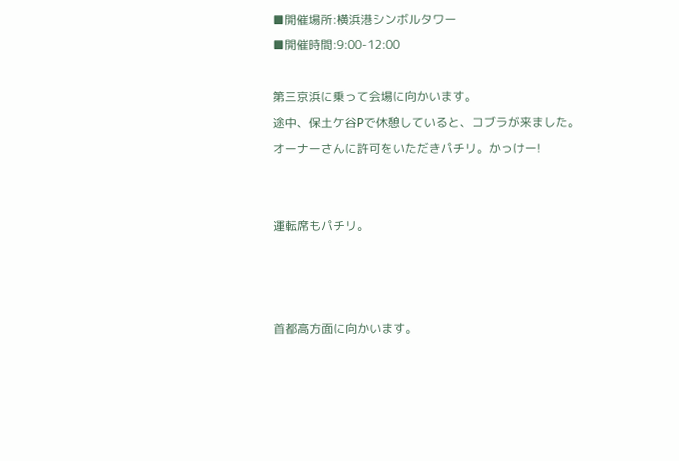■開催場所:横浜港シンボルタワー
■開催時間:9:00-12:00

第三京浜に乗って会場に向かいます。
途中、保土ケ谷Pで休憩していると、コブラが来ました。
オーナーさんに許可をいただきパチリ。かっけー!


運転席もパチリ。



首都高方面に向かいます。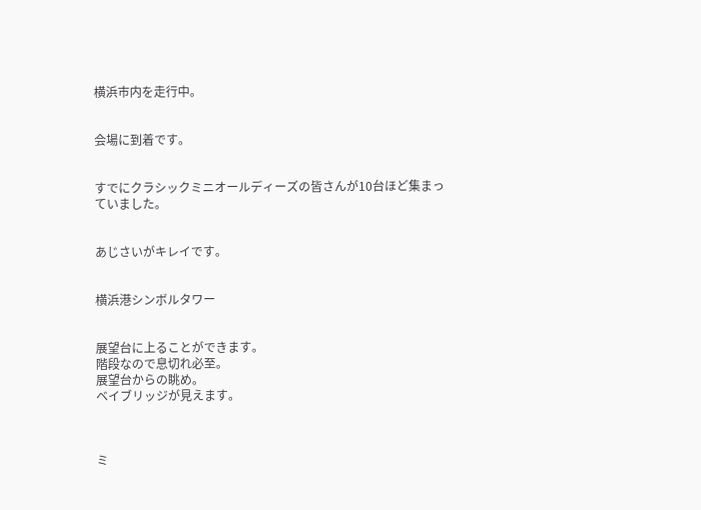横浜市内を走行中。


会場に到着です。


すでにクラシックミニオールディーズの皆さんが10台ほど集まっていました。


あじさいがキレイです。


横浜港シンボルタワー


展望台に上ることができます。
階段なので息切れ必至。
展望台からの眺め。
ベイブリッジが見えます。



ミ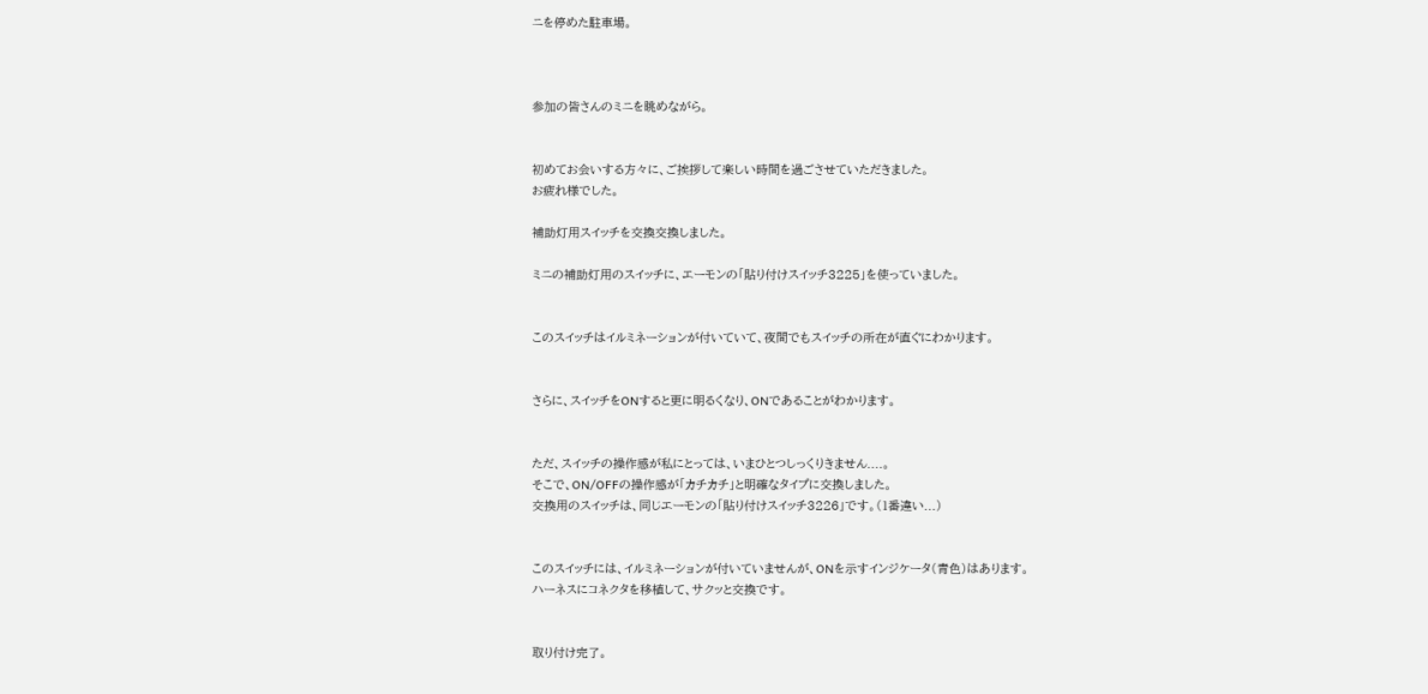ニを停めた駐車場。



参加の皆さんのミニを眺めながら。


初めてお会いする方々に、ご挨拶して楽しい時間を過ごさせていただきました。
お疲れ様でした。

補助灯用スイッチを交換交換しました。

ミニの補助灯用のスイッチに、エーモンの「貼り付けスイッチ3225」を使っていました。


このスイッチはイルミネーションが付いていて、夜間でもスイッチの所在が直ぐにわかります。


さらに、スイッチをONすると更に明るくなり、ONであることがわかります。


ただ、スイッチの操作感が私にとっては、いまひとつしっくりきません....。
そこで、ON/OFFの操作感が「カチカチ」と明確なタイプに交換しました。
交換用のスイッチは、同じエーモンの「貼り付けスイッチ3226」です。(1番違い...)


このスイッチには、イルミネーションが付いていませんが、ONを示すインジケータ(青色)はあります。
ハーネスにコネクタを移植して、サクッと交換です。


取り付け完了。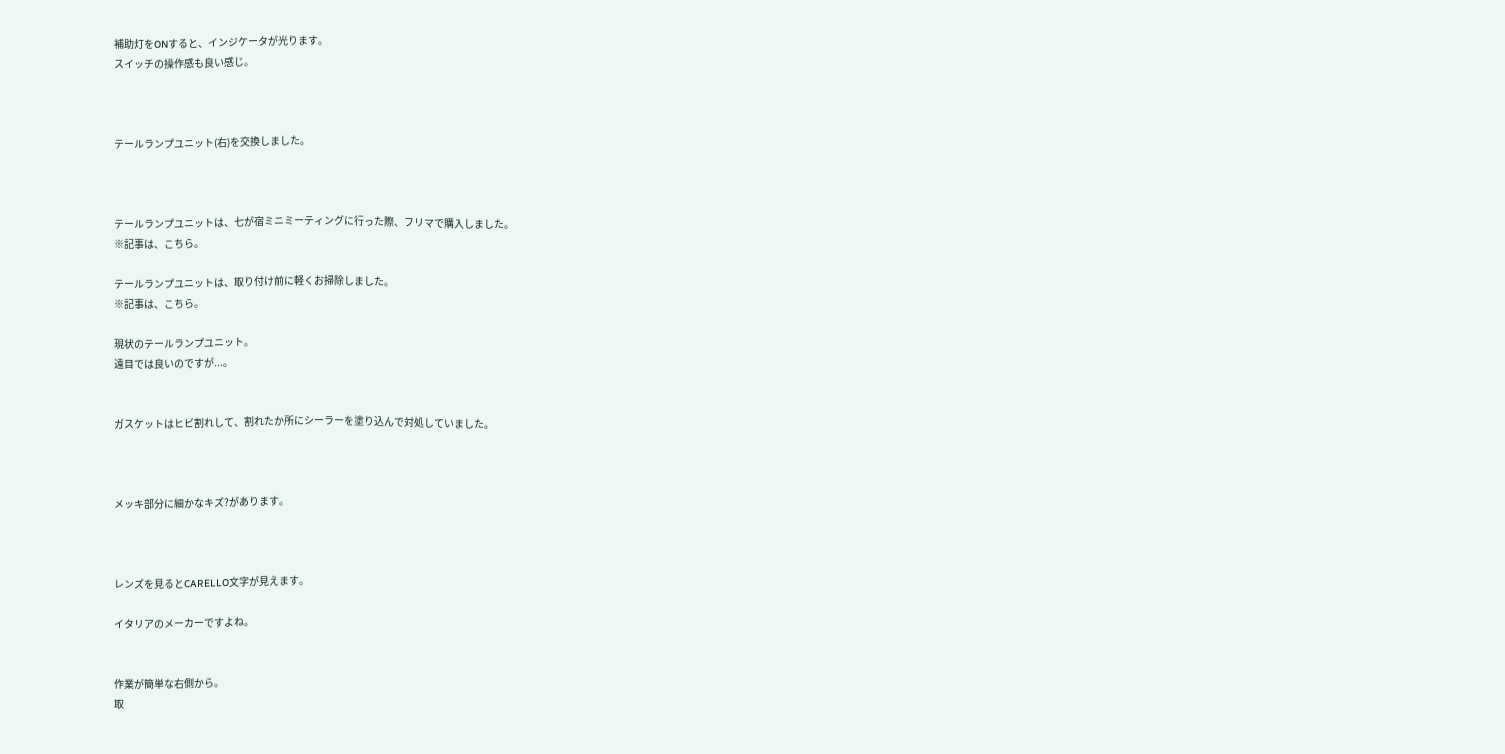補助灯をONすると、インジケータが光ります。
スイッチの操作感も良い感じ。



テールランプユニット(右)を交換しました。



テールランプユニットは、七が宿ミニミーティングに行った際、フリマで購入しました。
※記事は、こちら。

テールランプユニットは、取り付け前に軽くお掃除しました。
※記事は、こちら。

現状のテールランプユニット。
遠目では良いのですが...。


ガスケットはヒビ割れして、割れたか所にシーラーを塗り込んで対処していました。



メッキ部分に細かなキズ?があります。



レンズを見るとCARELLO文字が見えます。

イタリアのメーカーですよね。


作業が簡単な右側から。
取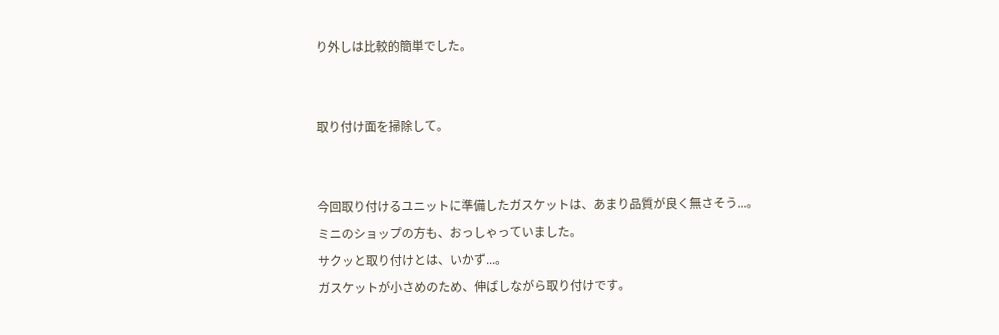り外しは比較的簡単でした。


取り付け面を掃除して。


今回取り付けるユニットに準備したガスケットは、あまり品質が良く無さそう...。
ミニのショップの方も、おっしゃっていました。
サクッと取り付けとは、いかず...。
ガスケットが小さめのため、伸ばしながら取り付けです。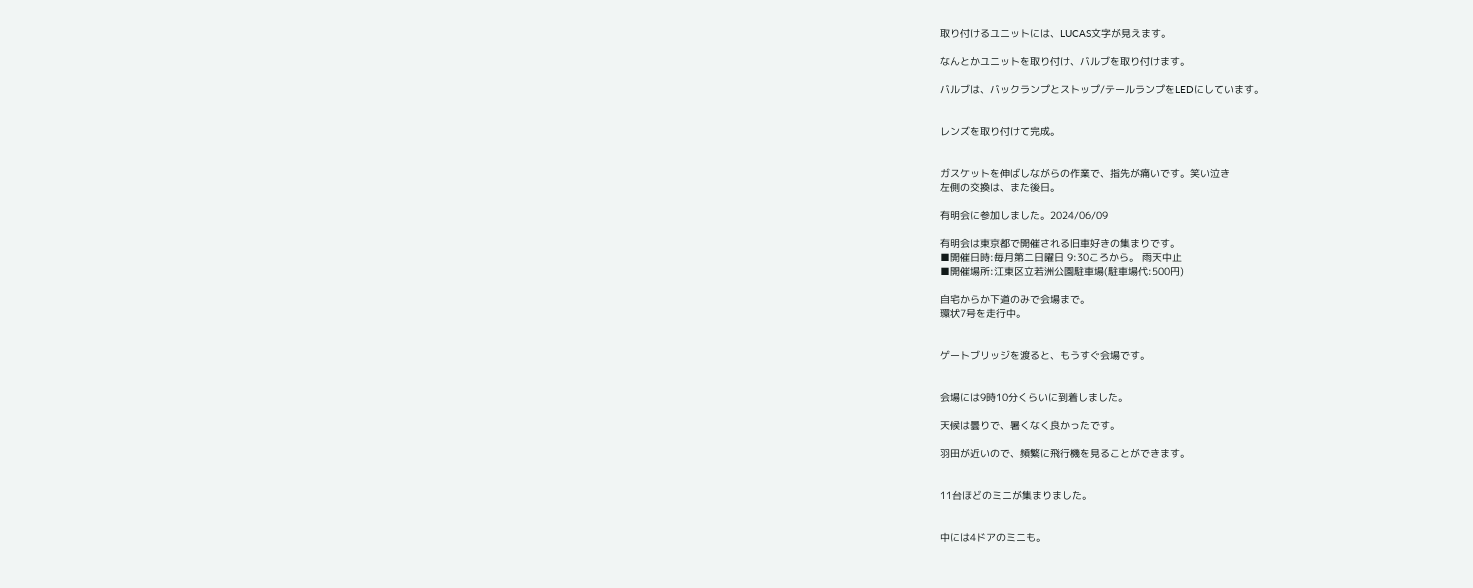取り付けるユニットには、LUCAS文字が見えます。

なんとかユニットを取り付け、バルブを取り付けます。

バルブは、バックランプとストップ/テールランプをLEDにしています。


レンズを取り付けて完成。


ガスケットを伸ばしながらの作業で、指先が痛いです。笑い泣き
左側の交換は、また後日。

有明会に参加しました。2024/06/09

有明会は東京都で開催される旧車好きの集まりです。
■開催日時:毎月第二日曜日 9:30ころから。 雨天中止
■開催場所:江東区立若洲公園駐車場(駐車場代:500円)

自宅からか下道のみで会場まで。
環状7号を走行中。


ゲートブリッジを渡ると、もうすぐ会場です。


会場には9時10分くらいに到着しました。

天候は曇りで、暑くなく良かったです。

羽田が近いので、頻繁に飛行機を見ることができます。


11台ほどのミニが集まりました。


中には4ドアのミニも。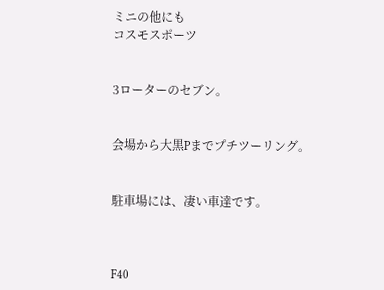ミニの他にも
コスモスポーツ


3ローターのセブン。


会場から大黒Pまでプチツーリング。


駐車場には、凄い車達です。



F40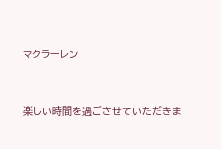マクラーレン


楽しい時間を過ごさせていただきま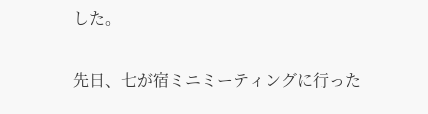した。

先日、七が宿ミニミーティングに行った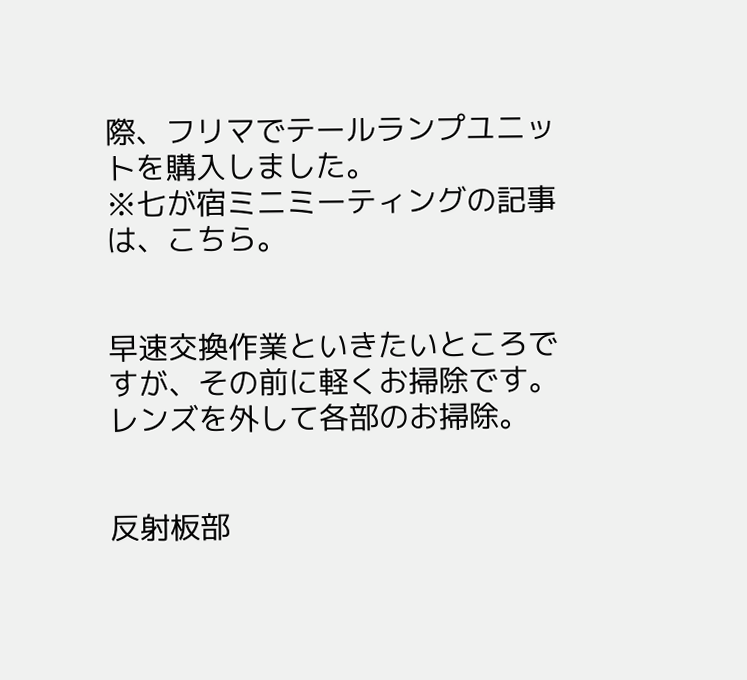際、フリマでテールランプユニットを購入しました。
※七が宿ミニミーティングの記事は、こちら。


早速交換作業といきたいところですが、その前に軽くお掃除です。
レンズを外して各部のお掃除。


反射板部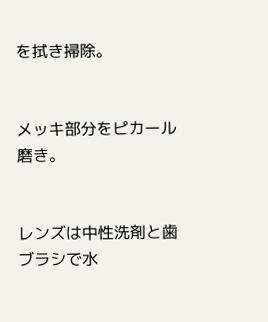を拭き掃除。


メッキ部分をピカール磨き。


レンズは中性洗剤と歯ブラシで水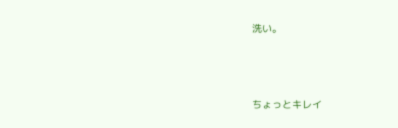洗い。



ちょっとキレイ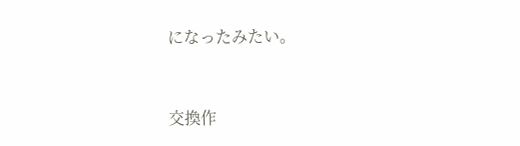になったみたい。


交換作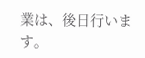業は、後日行います。